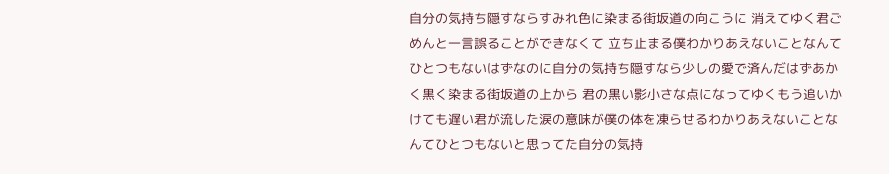自分の気持ち隠すならすみれ色に染まる街坂道の向こうに 消えてゆく君ごめんと一言誤ることができなくて 立ち止まる僕わかりあえないことなんてひとつもないはずなのに自分の気持ち隠すなら少しの愛で済んだはずあかく黒く染まる街坂道の上から 君の黒い影小さな点になってゆくもう追いかけても遅い君が流した涙の意味が僕の体を凍らせるわかりあえないことなんてひとつもないと思ってた自分の気持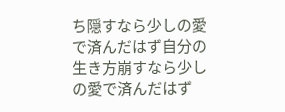ち隠すなら少しの愛で済んだはず自分の生き方崩すなら少しの愛で済んだはず